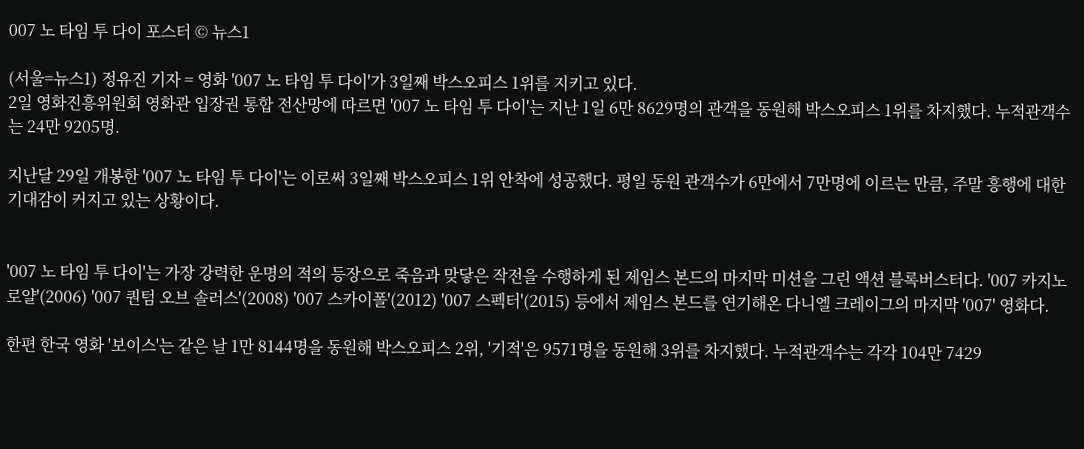007 노 타임 투 다이 포스터 © 뉴스1

(서울=뉴스1) 정유진 기자 = 영화 '007 노 타임 투 다이'가 3일째 박스오피스 1위를 지키고 있다.
2일 영화진흥위원회 영화관 입장권 통합 전산망에 따르면 '007 노 타임 투 다이'는 지난 1일 6만 8629명의 관객을 동원해 박스오피스 1위를 차지했다. 누적관객수는 24만 9205명.

지난달 29일 개봉한 '007 노 타임 투 다이'는 이로써 3일째 박스오피스 1위 안착에 성공했다. 평일 동원 관객수가 6만에서 7만명에 이르는 만큼, 주말 흥행에 대한 기대감이 커지고 있는 상황이다.


'007 노 타임 투 다이'는 가장 강력한 운명의 적의 등장으로 죽음과 맞닿은 작전을 수행하게 된 제임스 본드의 마지막 미션을 그린 액션 블록버스터다. '007 카지노 로얄'(2006) '007 퀀텀 오브 솔러스'(2008) '007 스카이폴'(2012) '007 스펙터'(2015) 등에서 제임스 본드를 연기해온 다니엘 크레이그의 마지막 '007' 영화다.

한편 한국 영화 '보이스'는 같은 날 1만 8144명을 동원해 박스오피스 2위, '기적'은 9571명을 동원해 3위를 차지했다. 누적관객수는 각각 104만 7429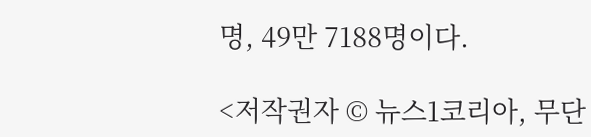명, 49만 7188명이다.

<저작권자 © 뉴스1코리아, 무단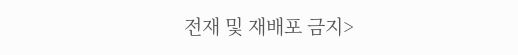전재 및 재배포 금지>